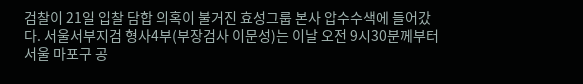검찰이 21일 입찰 담합 의혹이 불거진 효성그룹 본사 압수수색에 들어갔다. 서울서부지검 형사4부(부장검사 이문성)는 이날 오전 9시30분께부터 서울 마포구 공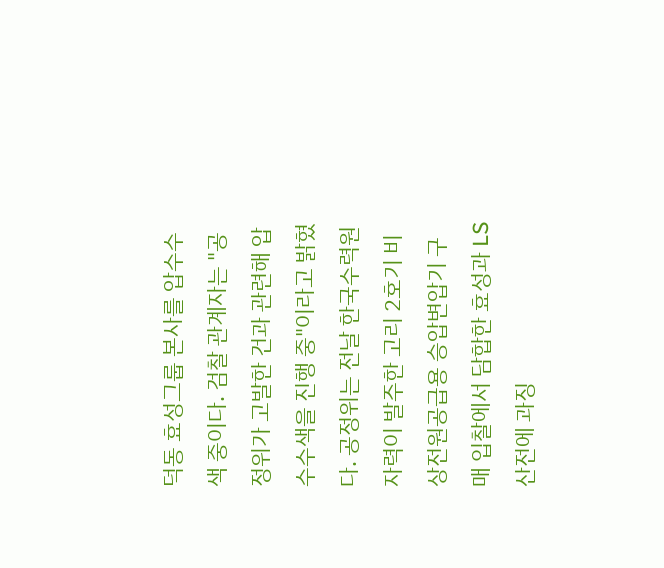덕동 효성그룹 본사를 압수수색 중이다. 검찰 관계자는 "공정위가 고발한 건과 관련해 압수수색을 진행 중"이라고 밝혔다. 공정위는 전날 한국수력원자력이 발주한 고리 2호기 비상전원공급용 승압변압기 구매 입찰에서 담합한 효성과 LS 산전에 과징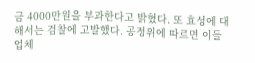금 4000만원을 부과한다고 밝혔다. 또 효성에 대해서는 검찰에 고발했다. 공정위에 따르면 이들 업체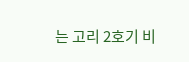는 고리 2호기 비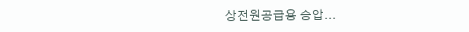상전원공급용 승압...